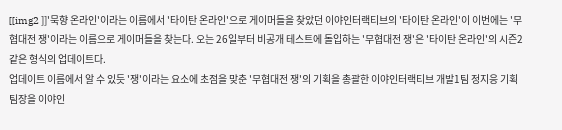[[img2 ]]'묵향 온라인'이라는 이름에서 '타이탄 온라인'으로 게이머들을 찾았던 이야인터랙티브의 '타이탄 온라인'이 이번에는 '무협대전 쟁'이라는 이름으로 게이머들을 찾는다. 오는 26일부터 비공개 테스트에 돌입하는 '무협대전 쟁'은 '타이탄 온라인'의 시즌2 같은 형식의 업데이트다.
업데이트 이름에서 알 수 있듯 '쟁'이라는 요소에 초점을 맞춘 '무협대전 쟁'의 기획을 총괄한 이야인터랙티브 개발1팀 정지응 기획팀장을 이야인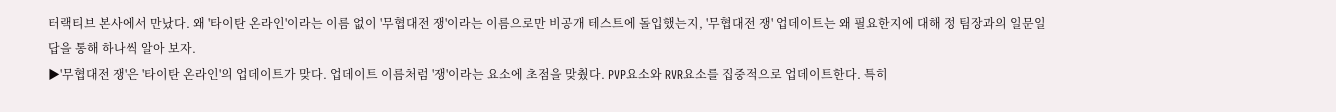터랙티브 본사에서 만났다. 왜 '타이탄 온라인'이라는 이름 없이 '무협대전 쟁'이라는 이름으로만 비공개 테스트에 돌입했는지, '무협대전 쟁' 업데이트는 왜 필요한지에 대해 정 팀장과의 일문일답을 통해 하나씩 알아 보자.
▶'무협대전 쟁'은 '타이탄 온라인'의 업데이트가 맞다. 업데이트 이름처럼 '쟁'이라는 요소에 초점을 맞췄다. PVP요소와 RVR요소를 집중적으로 업데이트한다. 특히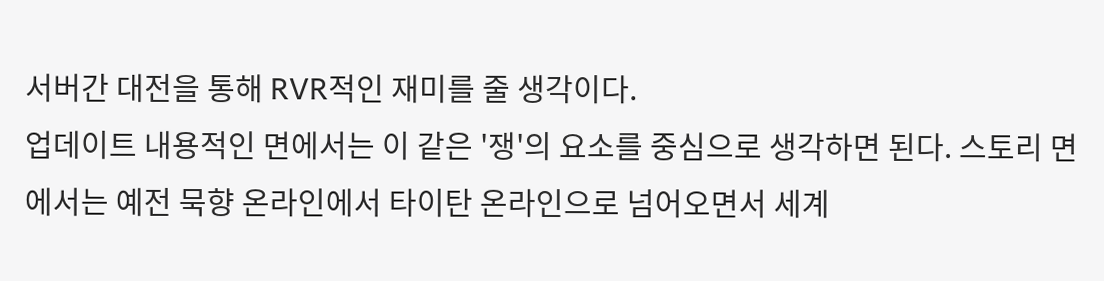서버간 대전을 통해 RVR적인 재미를 줄 생각이다.
업데이트 내용적인 면에서는 이 같은 '쟁'의 요소를 중심으로 생각하면 된다. 스토리 면에서는 예전 묵향 온라인에서 타이탄 온라인으로 넘어오면서 세계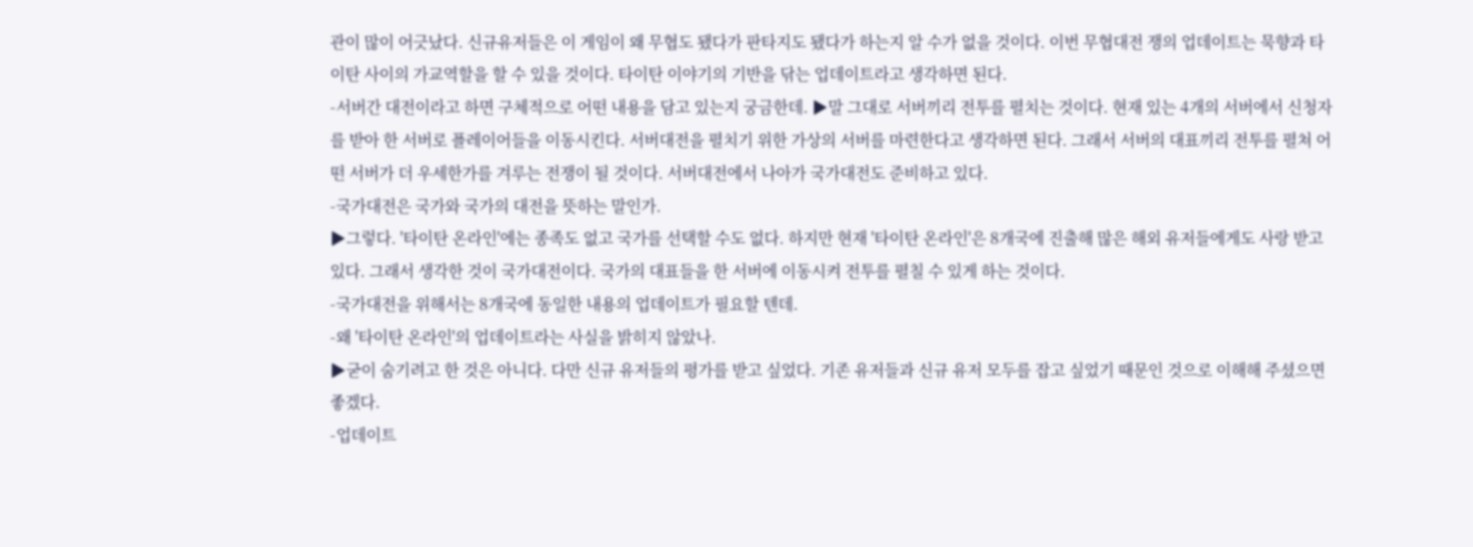관이 많이 어긋났다. 신규유저들은 이 게임이 왜 무협도 됐다가 판타지도 됐다가 하는지 알 수가 없을 것이다. 이번 무협대전 쟁의 업데이트는 묵향과 타이탄 사이의 가교역할을 할 수 있을 것이다. 타이탄 이야기의 기반을 닦는 업데이트라고 생각하면 된다.
-서버간 대전이라고 하면 구체적으로 어떤 내용을 담고 있는지 궁금한데. ▶말 그대로 서버끼리 전투를 펼치는 것이다. 현재 있는 4개의 서버에서 신청자를 받아 한 서버로 플레이어들을 이동시킨다. 서버대전을 펼치기 위한 가상의 서버를 마련한다고 생각하면 된다. 그래서 서버의 대표끼리 전투를 펼쳐 어떤 서버가 더 우세한가를 겨루는 전쟁이 될 것이다. 서버대전에서 나아가 국가대전도 준비하고 있다.
-국가대전은 국가와 국가의 대전을 뜻하는 말인가.
▶그렇다. '타이탄 온라인'에는 종족도 없고 국가를 선택할 수도 없다. 하지만 현재 '타이탄 온라인'은 8개국에 진출해 많은 해외 유저들에게도 사랑 받고 있다. 그래서 생각한 것이 국가대전이다. 국가의 대표들을 한 서버에 이동시켜 전투를 펼칠 수 있게 하는 것이다.
-국가대전을 위해서는 8개국에 동일한 내용의 업데이트가 필요할 텐데.
-왜 '타이탄 온라인'의 업데이트라는 사실을 밝히지 않았나.
▶굳이 숨기려고 한 것은 아니다. 다만 신규 유저들의 평가를 받고 싶었다. 기존 유저들과 신규 유저 모두를 잡고 싶었기 때문인 것으로 이해해 주셨으면 좋겠다.
-업데이트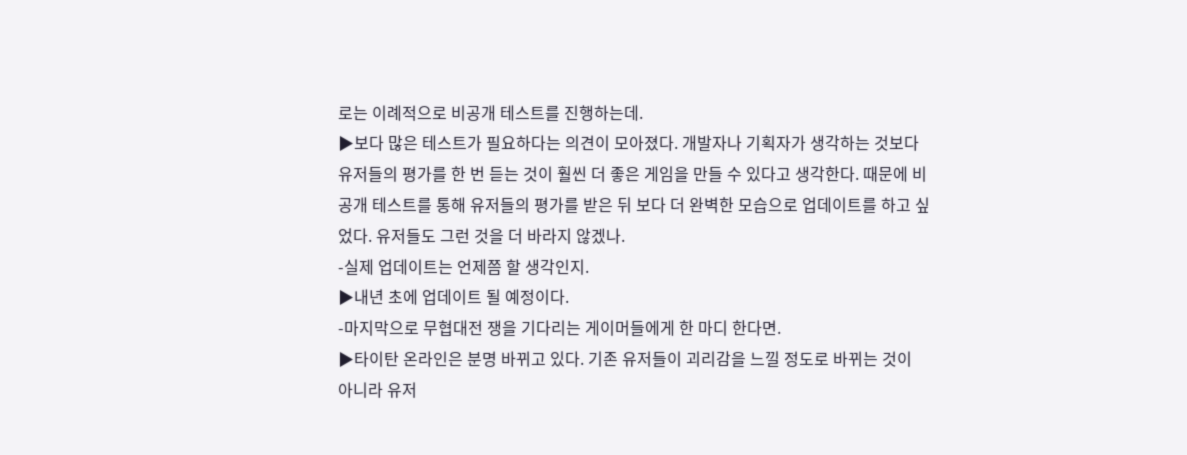로는 이례적으로 비공개 테스트를 진행하는데.
▶보다 많은 테스트가 필요하다는 의견이 모아졌다. 개발자나 기획자가 생각하는 것보다 유저들의 평가를 한 번 듣는 것이 훨씬 더 좋은 게임을 만들 수 있다고 생각한다. 때문에 비공개 테스트를 통해 유저들의 평가를 받은 뒤 보다 더 완벽한 모습으로 업데이트를 하고 싶었다. 유저들도 그런 것을 더 바라지 않겠나.
-실제 업데이트는 언제쯤 할 생각인지.
▶내년 초에 업데이트 될 예정이다.
-마지막으로 무협대전 쟁을 기다리는 게이머들에게 한 마디 한다면.
▶타이탄 온라인은 분명 바뀌고 있다. 기존 유저들이 괴리감을 느낄 정도로 바뀌는 것이 아니라 유저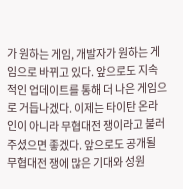가 원하는 게임, 개발자가 원하는 게임으로 바뀌고 있다. 앞으로도 지속적인 업데이트를 통해 더 나은 게임으로 거듭나겠다. 이제는 타이탄 온라인이 아니라 무협대전 쟁이라고 불러주셨으면 좋겠다. 앞으로도 공개될 무협대전 쟁에 많은 기대와 성원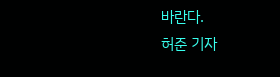바란다.
허준 기자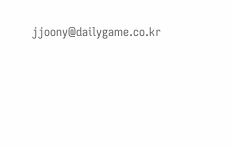jjoony@dailygame.co.kr